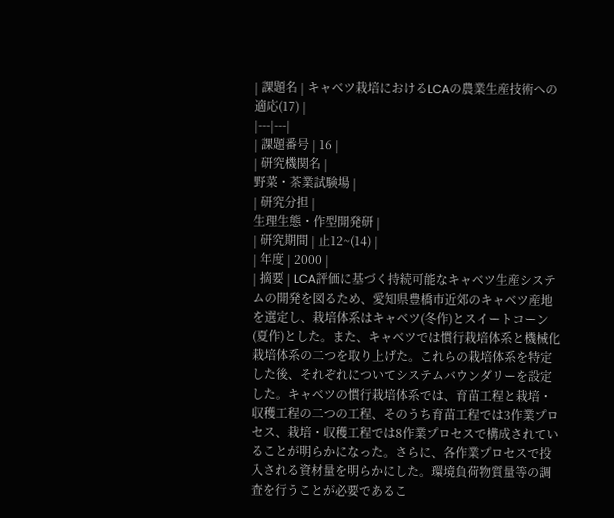| 課題名 | キャベツ栽培におけるLCAの農業生産技術への適応(17) |
|---|---|
| 課題番号 | 16 |
| 研究機関名 |
野菜・茶業試験場 |
| 研究分担 |
生理生態・作型開発研 |
| 研究期間 | 止12~(14) |
| 年度 | 2000 |
| 摘要 | LCA評価に基づく持続可能なキャベツ生産システムの開発を図るため、愛知県豊橋市近郊のキャベツ産地を選定し、栽培体系はキャベツ(冬作)とスイートコーン(夏作)とした。また、キャベツでは慣行栽培体系と機械化栽培体系の二つを取り上げた。これらの栽培体系を特定した後、それぞれについてシステムバウンダリーを設定した。キャベツの慣行栽培体系では、育苗工程と栽培・収穫工程の二つの工程、そのうち育苗工程では3作業プロセス、栽培・収穫工程では8作業プロセスで構成されていることが明らかになった。さらに、各作業プロセスで投入される資材量を明らかにした。環境負荷物質量等の調査を行うことが必要であるこ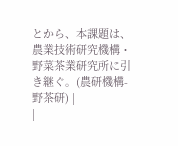とから、本課題は、農業技術研究機構・野菜茶業研究所に引き継ぐ。(農研機構-野茶研) |
|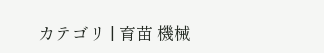カテゴリ | 育苗 機械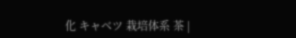化 キャベツ 栽培体系 茶 |